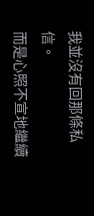我並沒有回那條私信。
而是心照不宣地繼續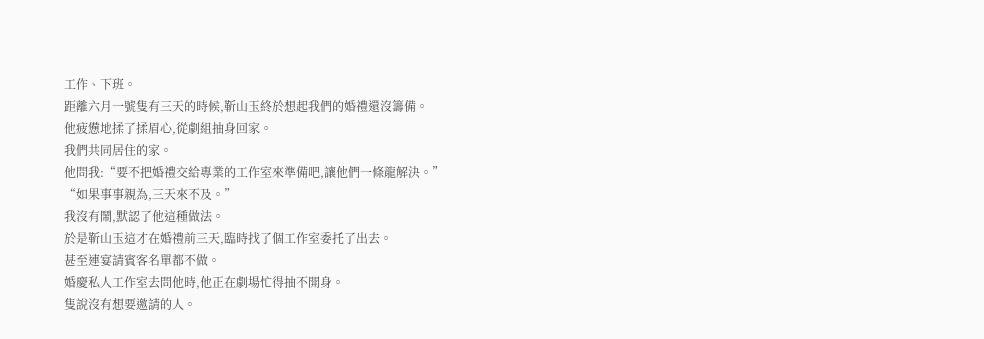工作、下班。
距離六月一號隻有三天的時候,靳山玉終於想起我們的婚禮還沒籌備。
他疲憊地揉了揉眉心,從劇組抽身回家。
我們共同居住的家。
他問我:“要不把婚禮交給專業的工作室來準備吧,讓他們一條龍解決。”
“如果事事親為,三天來不及。”
我沒有鬧,默認了他這種做法。
於是靳山玉這才在婚禮前三天,臨時找了個工作室委托了出去。
甚至連宴請賓客名單都不做。
婚慶私人工作室去問他時,他正在劇場忙得抽不開身。
隻說沒有想要邀請的人。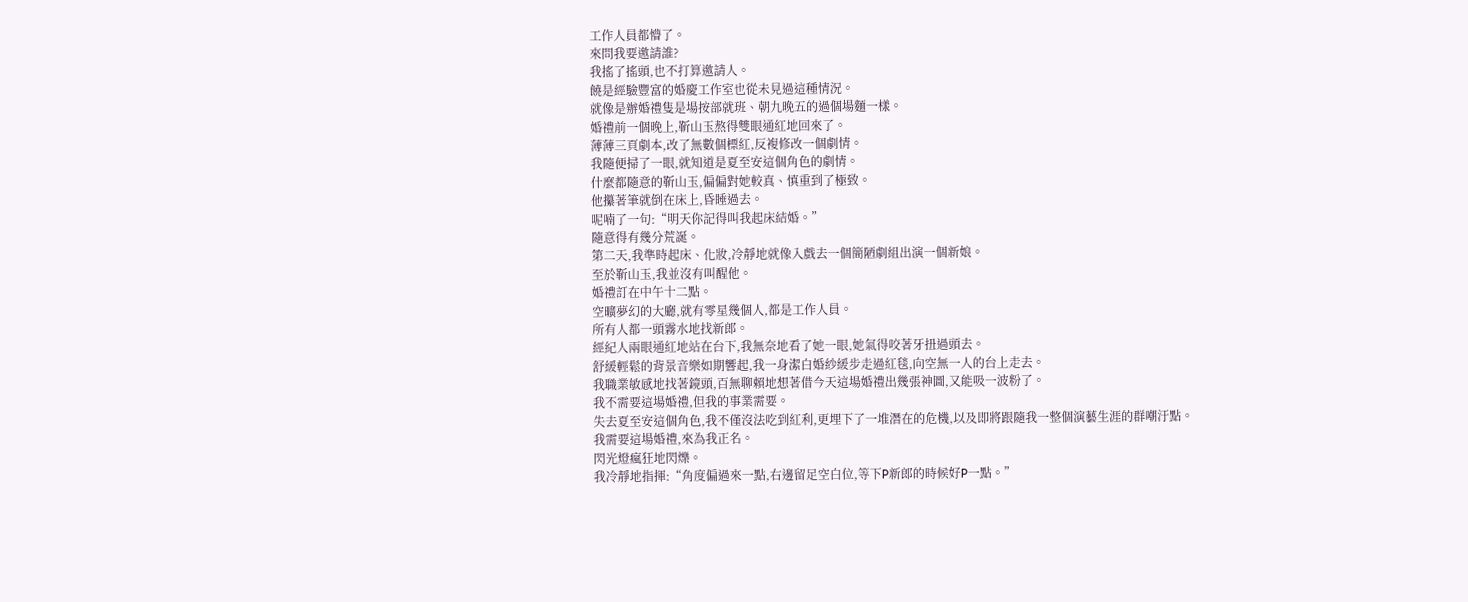工作人員都懵了。
來問我要邀請誰?
我搖了搖頭,也不打算邀請人。
饒是經驗豐富的婚慶工作室也從未見過這種情況。
就像是辦婚禮隻是場按部就班、朝九晚五的過個場麵一樣。
婚禮前一個晚上,靳山玉熬得雙眼通紅地回來了。
薄薄三頁劇本,改了無數個標紅,反複修改一個劇情。
我隨便掃了一眼,就知道是夏至安這個角色的劇情。
什麼都隨意的靳山玉,偏偏對她較真、慎重到了極致。
他攥著筆就倒在床上,昏睡過去。
呢喃了一句:“明天你記得叫我起床結婚。”
隨意得有幾分荒誕。
第二天,我準時起床、化妝,冷靜地就像入戲去一個簡陋劇組出演一個新娘。
至於靳山玉,我並沒有叫醒他。
婚禮訂在中午十二點。
空曠夢幻的大廳,就有零星幾個人,都是工作人員。
所有人都一頭霧水地找新郎。
經紀人兩眼通紅地站在台下,我無奈地看了她一眼,她氣得咬著牙扭過頭去。
舒緩輕鬆的背景音樂如期響起,我一身潔白婚紗緩步走過紅毯,向空無一人的台上走去。
我職業敏感地找著鏡頭,百無聊賴地想著借今天這場婚禮出幾張神圖,又能吸一波粉了。
我不需要這場婚禮,但我的事業需要。
失去夏至安這個角色,我不僅沒法吃到紅利,更埋下了一堆潛在的危機,以及即將跟隨我一整個演藝生涯的群嘲汙點。
我需要這場婚禮,來為我正名。
閃光燈瘋狂地閃爍。
我冷靜地指揮:“角度偏過來一點,右邊留足空白位,等下P新郎的時候好P一點。”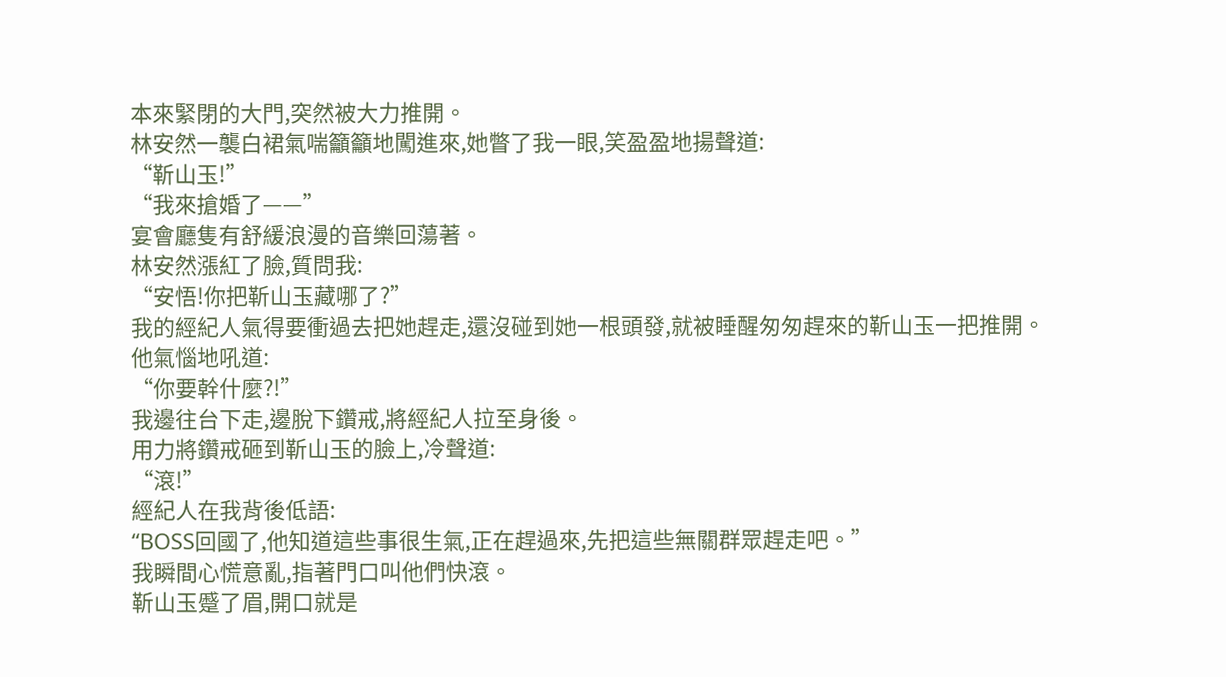本來緊閉的大門,突然被大力推開。
林安然一襲白裙氣喘籲籲地闖進來,她瞥了我一眼,笑盈盈地揚聲道:
“靳山玉!”
“我來搶婚了——”
宴會廳隻有舒緩浪漫的音樂回蕩著。
林安然漲紅了臉,質問我:
“安悟!你把靳山玉藏哪了?”
我的經紀人氣得要衝過去把她趕走,還沒碰到她一根頭發,就被睡醒匆匆趕來的靳山玉一把推開。
他氣惱地吼道:
“你要幹什麼?!”
我邊往台下走,邊脫下鑽戒,將經紀人拉至身後。
用力將鑽戒砸到靳山玉的臉上,冷聲道:
“滾!”
經紀人在我背後低語:
“BOSS回國了,他知道這些事很生氣,正在趕過來,先把這些無關群眾趕走吧。”
我瞬間心慌意亂,指著門口叫他們快滾。
靳山玉蹙了眉,開口就是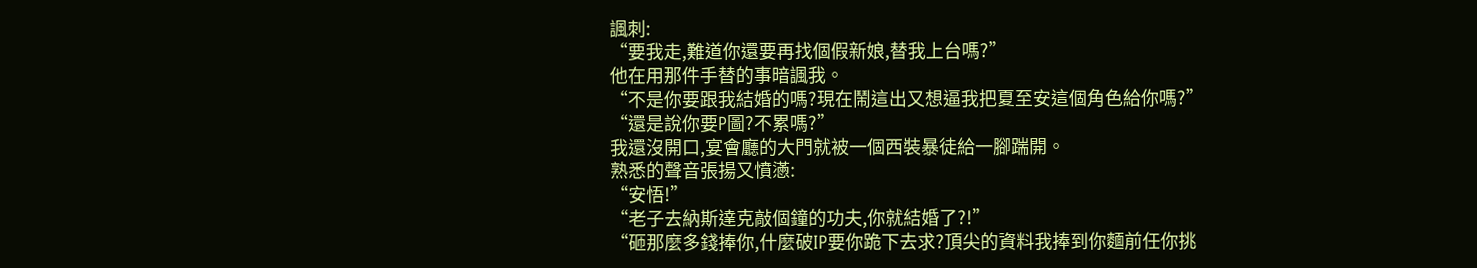諷刺:
“要我走,難道你還要再找個假新娘,替我上台嗎?”
他在用那件手替的事暗諷我。
“不是你要跟我結婚的嗎?現在鬧這出又想逼我把夏至安這個角色給你嗎?”
“還是說你要P圖?不累嗎?”
我還沒開口,宴會廳的大門就被一個西裝暴徒給一腳踹開。
熟悉的聲音張揚又憤懣:
“安悟!”
“老子去納斯達克敲個鐘的功夫,你就結婚了?!”
“砸那麼多錢捧你,什麼破IP要你跪下去求?頂尖的資料我捧到你麵前任你挑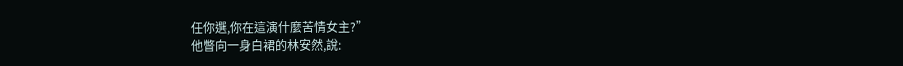任你選,你在這演什麼苦情女主?”
他瞥向一身白裙的林安然,說: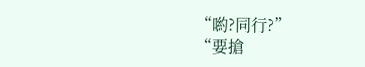“喲?同行?”
“要搶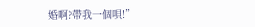婚啊?帶我一個唄!”